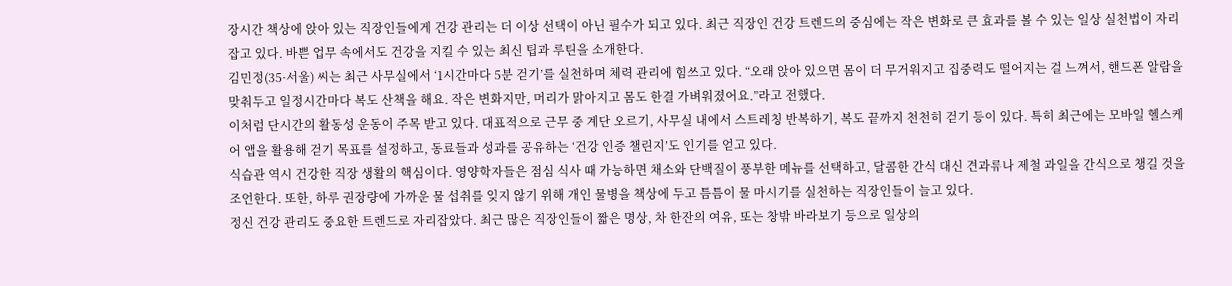장시간 책상에 앉아 있는 직장인들에게 건강 관리는 더 이상 선택이 아닌 필수가 되고 있다. 최근 직장인 건강 트렌드의 중심에는 작은 변화로 큰 효과를 볼 수 있는 일상 실천법이 자리 잡고 있다. 바쁜 업무 속에서도 건강을 지킬 수 있는 최신 팁과 루틴을 소개한다.
김민정(35·서울) 씨는 최근 사무실에서 ‘1시간마다 5분 걷기’를 실천하며 체력 관리에 힘쓰고 있다. “오래 앉아 있으면 몸이 더 무거워지고 집중력도 떨어지는 걸 느껴서, 핸드폰 알람을 맞춰두고 일정시간마다 복도 산책을 해요. 작은 변화지만, 머리가 맑아지고 몸도 한결 가벼워졌어요.”라고 전했다.
이처럼 단시간의 활동성 운동이 주목 받고 있다. 대표적으로 근무 중 계단 오르기, 사무실 내에서 스트레칭 반복하기, 복도 끝까지 천천히 걷기 등이 있다. 특히 최근에는 모바일 헬스케어 앱을 활용해 걷기 목표를 설정하고, 동료들과 성과를 공유하는 ‘건강 인증 챌린지’도 인기를 얻고 있다.
식습관 역시 건강한 직장 생활의 핵심이다. 영양학자들은 점심 식사 때 가능하면 채소와 단백질이 풍부한 메뉴를 선택하고, 달콤한 간식 대신 견과류나 제철 과일을 간식으로 챙길 것을 조언한다. 또한, 하루 권장량에 가까운 물 섭취를 잊지 않기 위해 개인 물병을 책상에 두고 틈틈이 물 마시기를 실천하는 직장인들이 늘고 있다.
정신 건강 관리도 중요한 트렌드로 자리잡았다. 최근 많은 직장인들이 짧은 명상, 차 한잔의 여유, 또는 창밖 바라보기 등으로 일상의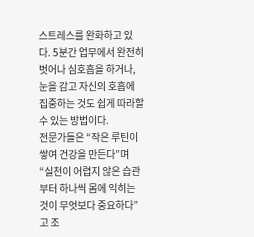스트레스를 완화하고 있다. 5분간 업무에서 완전히 벗어나 심호흡을 하거나, 눈을 감고 자신의 호흡에 집중하는 것도 쉽게 따라할 수 있는 방법이다.
전문가들은 “작은 루틴이 쌓여 건강을 만든다”며 “실천이 어렵지 않은 습관부터 하나씩 몸에 익히는 것이 무엇보다 중요하다”고 조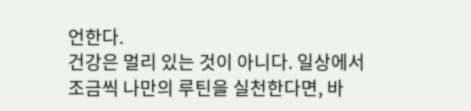언한다.
건강은 멀리 있는 것이 아니다. 일상에서 조금씩 나만의 루틴을 실천한다면, 바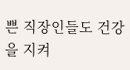쁜 직장인들도 건강을 지켜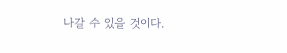나갈 수 있을 것이다.